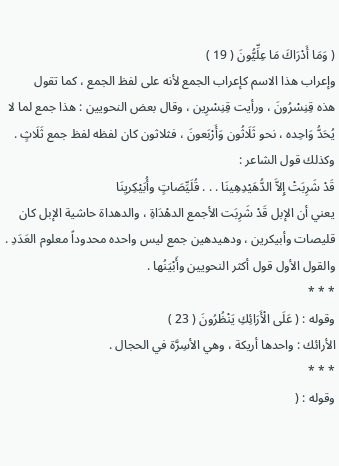( وَمَا أَدْرَاكَ مَا عِلِّيُّونَ ( 19 )
وإعراب هذا الاسم كإعراب الجمع لأنه على لفظ الجمع ، كما تقول
هذه قِنِسْرُونَ ، ورأيت قِنِسْرِين ، وقال بعض النحويين : هذا جمع لما لا
يُحَدُّ وَاحِده ، نحو ثَلَاثُون وَأَرْبَعونَ ، فثلاثون كان لفظه لفظ جمع ثَلَاثٍ .
وكذلك قول الشاعر :
قَدْ شَرِبَتْ إِلاَّ الدُّهَيْدِهِينَا . . . قُلَيِّصَاتٍ وأُبَيْكِريِنَا
يعني أن الإبل قَدْ شَرِبَت الأجمع الدهْدَاةِ ، والدهداة حاشية الإبل كان
قليصات وأبيكرين ، ودهيدهين جمع ليس واحده محدوداً معلوم العَدَدِ .
والقول الأول قول أكثر النحويين وأَبْيَنُها .
* * *
وقوله : ( عَلَى الْأَرَائِكِ يَنْظُرُونَ ( 23 )
الأرائك : واحدها أريكة ، وهي الأسِرَّة في الحجال .
* * *
وقوله : (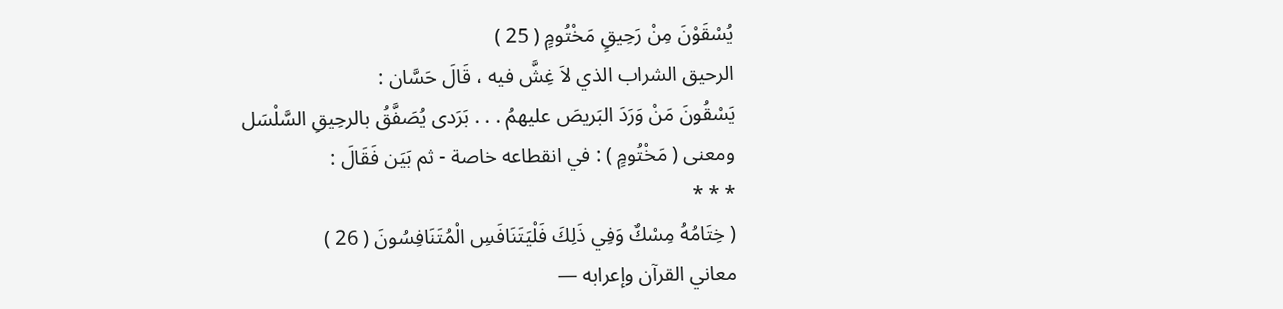يُسْقَوْنَ مِنْ رَحِيقٍ مَخْتُومٍ ( 25 )
الرحيق الشراب الذي لاَ غِشَّ فيه ، قَالَ حَسَّان :
يَسْقُونَ مَنْ وَرَدَ البَريصَ عليهمُ . . . بَرَدى يُصَفَّقُ بالرحِيقِ السَّلْسَل
ومعنى ( مَخْتُومٍ ) : في انقطاعه خاصة - ثم بَيَن فَقَالَ :
* * *
( خِتَامُهُ مِسْكٌ وَفِي ذَلِكَ فَلْيَتَنَافَسِ الْمُتَنَافِسُونَ ( 26 )
معاني القرآن وإعرابه —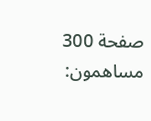صفحة 300
مساهمون: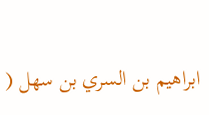ابراهيم بن السري بن سهل (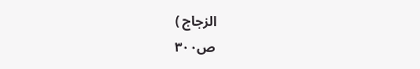الزجاج )
ص٣٠٠